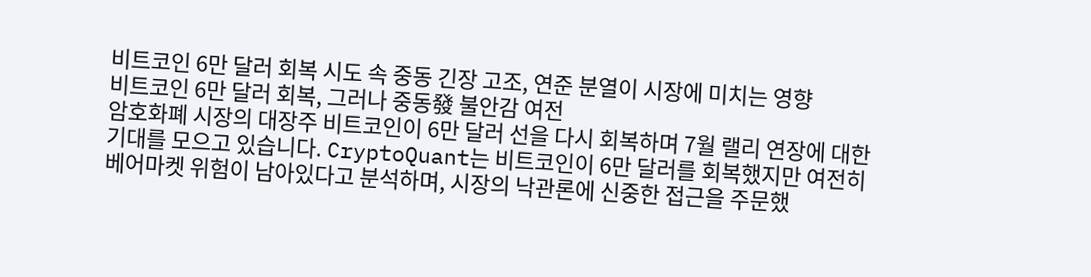비트코인 6만 달러 회복 시도 속 중동 긴장 고조, 연준 분열이 시장에 미치는 영향
비트코인 6만 달러 회복, 그러나 중동發 불안감 여전
암호화폐 시장의 대장주 비트코인이 6만 달러 선을 다시 회복하며 7월 랠리 연장에 대한 기대를 모으고 있습니다. CryptoQuant는 비트코인이 6만 달러를 회복했지만 여전히 베어마켓 위험이 남아있다고 분석하며, 시장의 낙관론에 신중한 접근을 주문했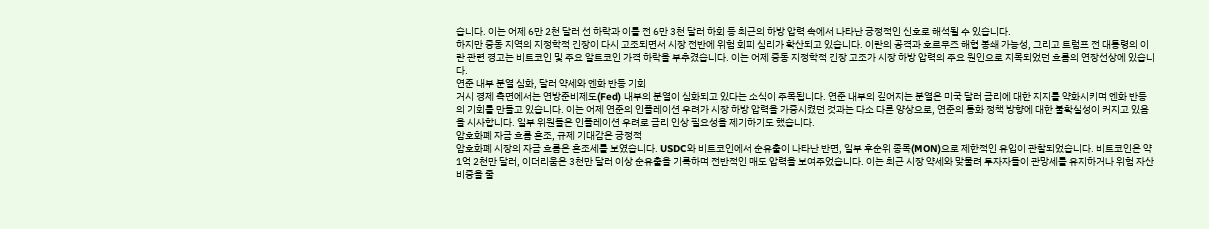습니다. 이는 어제 6만 2천 달러 선 하락과 이틀 전 6만 3천 달러 하회 등 최근의 하방 압력 속에서 나타난 긍정적인 신호로 해석될 수 있습니다.
하지만 중동 지역의 지정학적 긴장이 다시 고조되면서 시장 전반에 위험 회피 심리가 확산되고 있습니다. 이란의 공격과 호르무즈 해협 봉쇄 가능성, 그리고 트럼프 전 대통령의 이란 관련 경고는 비트코인 및 주요 알트코인 가격 하락을 부추겼습니다. 이는 어제 중동 지정학적 긴장 고조가 시장 하방 압력의 주요 원인으로 지목되었던 흐름의 연장선상에 있습니다.
연준 내부 분열 심화, 달러 약세와 엔화 반등 기회
거시 경제 측면에서는 연방준비제도(Fed) 내부의 분열이 심화되고 있다는 소식이 주목됩니다. 연준 내부의 깊어지는 분열은 미국 달러 금리에 대한 지지를 약화시키며 엔화 반등의 기회를 만들고 있습니다. 이는 어제 연준의 인플레이션 우려가 시장 하방 압력을 가중시켰던 것과는 다소 다른 양상으로, 연준의 통화 정책 방향에 대한 불확실성이 커지고 있음을 시사합니다. 일부 위원들은 인플레이션 우려로 금리 인상 필요성을 제기하기도 했습니다.
암호화폐 자금 흐름 혼조, 규제 기대감은 긍정적
암호화폐 시장의 자금 흐름은 혼조세를 보였습니다. USDC와 비트코인에서 순유출이 나타난 반면, 일부 후순위 종목(MON)으로 제한적인 유입이 관찰되었습니다. 비트코인은 약 1억 2천만 달러, 이더리움은 3천만 달러 이상 순유출을 기록하며 전반적인 매도 압력을 보여주었습니다. 이는 최근 시장 약세와 맞물려 투자자들이 관망세를 유지하거나 위험 자산 비중을 줄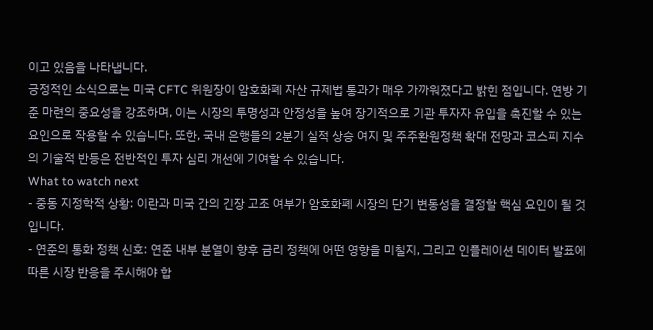이고 있음을 나타냅니다.
긍정적인 소식으로는 미국 CFTC 위원장이 암호화폐 자산 규제법 통과가 매우 가까워졌다고 밝힌 점입니다. 연방 기준 마련의 중요성을 강조하며, 이는 시장의 투명성과 안정성을 높여 장기적으로 기관 투자자 유입을 촉진할 수 있는 요인으로 작용할 수 있습니다. 또한, 국내 은행들의 2분기 실적 상승 여지 및 주주환원정책 확대 전망과 코스피 지수의 기술적 반등은 전반적인 투자 심리 개선에 기여할 수 있습니다.
What to watch next
- 중동 지정학적 상황: 이란과 미국 간의 긴장 고조 여부가 암호화폐 시장의 단기 변동성을 결정할 핵심 요인이 될 것입니다.
- 연준의 통화 정책 신호: 연준 내부 분열이 향후 금리 정책에 어떤 영향을 미칠지, 그리고 인플레이션 데이터 발표에 따른 시장 반응을 주시해야 합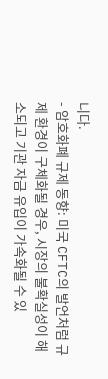니다.
- 암호화폐 규제 동향: 미국 CFTC의 발언처럼 규제 환경이 구체화될 경우, 시장의 불확실성이 해소되고 기관 자금 유입이 가속화될 수 있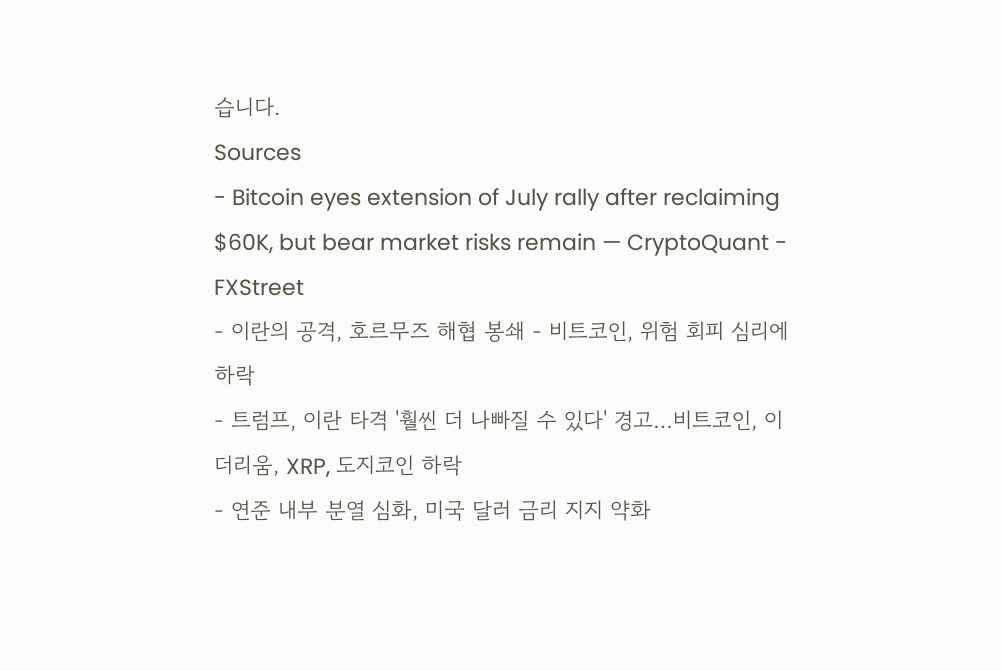습니다.
Sources
- Bitcoin eyes extension of July rally after reclaiming $60K, but bear market risks remain — CryptoQuant - FXStreet
- 이란의 공격, 호르무즈 해협 봉쇄 - 비트코인, 위험 회피 심리에 하락
- 트럼프, 이란 타격 '훨씬 더 나빠질 수 있다' 경고…비트코인, 이더리움, XRP, 도지코인 하락
- 연준 내부 분열 심화, 미국 달러 금리 지지 약화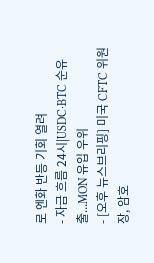로 엔화 반등 기회 열려
- 자금 흐름 24시|USDC·BTC 순유출...MON 유입 우위
- [오후 뉴스브리핑] 미국 CFTC 위원장, 암호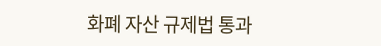화폐 자산 규제법 통과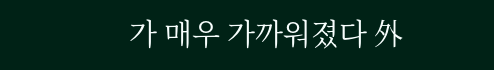가 매우 가까워졌다 外